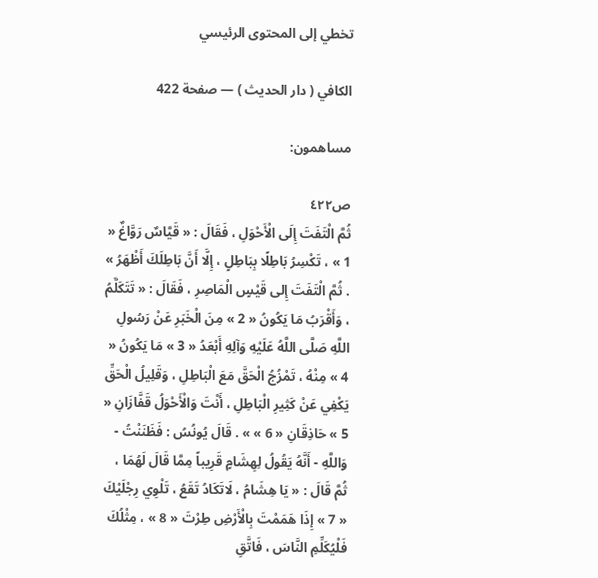تخطي إلى المحتوى الرئيسي

الكافي ( دار الحديث ) — صفحة 422

مساهمون:

ص٤٢٢
ثُمَّ الْتَفَتَ إِلَى الْأَحْوَلِ ، فَقَالَ : « قَيَّاسٌ رَوَّاغٌ « 1 » ، تَكْسِرُ بَاطِلًا بِبَاطِلٍ ، إِلَّا أَنَّ بَاطِلَكَ أَظْهَرُ » . ثُمَّ الْتَفَتَ إِلى قَيْسٍ الْمَاصِرِ ، فَقَالَ : « تَتَكَلَّمُ ، وَأَقْرَبُ مَا يَكُونُ « 2 » مِنَ الْخَبَرِ عَنْ رَسُولِ اللَّهِ صَلَّى اللَّهُ عَلَيْهِ وَآلِهِ أَبْعَدُ « 3 » مَا يَكُونُ « 4 » مِنْهُ ، تَمْزُجُ الْحَقَّ مَعَ الْبَاطِلِ ، وَقَلِيلُ الْحَقِّ يَكْفِي عَنْ كَثِيرِ الْبَاطِلِ ، أَنْتَ وَالْأَحْوَلُ قَفَّازَانِ « 5 » حَاذِقَانِ « 6 » » . قَالَ يُونُسُ : فَظَنَنْتُ - وَاللَّهِ - أَنَّهُ يَقُولُ لِهِشَامٍ قَرِيباً مِمَّا قَالَ لَهُمَا ، ثُمَّ قَالَ : « يَا هِشَامُ ، لَاتَكَادُ تَقَعُ ، تَلْوِي رِجْلَيْكَ « 7 » إِذَا هَمَمْتَ بِالْأَرْضِ طِرْتَ « 8 » ، مِثْلُكَ فَلْيُكَلِّمِ النَّاسَ ، فَاتَّقِ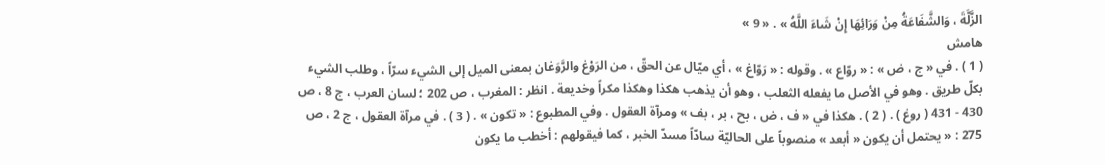الزَّلَّةَ ، وَالشَّفَاعَةُ مِنْ وَرَائِهَا إِنْ شَاءَ اللَّهُ » . « 9 »
هامش
( 1 ) . في « ج ، ض » : « روّاع » . وقوله : « رَوّاغ » ، أي ميّال عن الحقّ ، من الرَوْغ والرَّوَغان بمعنى الميل إلى الشيء سرّاً ، وطلب الشيء بكلّ طريق . وهو في الأصل ما يفعله الثعلب ، وهو أن يذهب هكذا وهكذا مكراً وخديعة . انظر : المغرب ، ص 202 ؛ لسان العرب ، ج 8 ، ص 430 - 431 ( روغ ) . ( 2 ) . هكذا في « ف ، ض ، بح ، بر ، بف » ومرآة العقول . وفي المطبوع : « تكون » . ( 3 ) . في مرآة العقول ، ج 2 ، ص 275 : « يحتمل أن يكون « أبعد » منصوباً على الحاليّة سادّاً مسدّ الخبر ، كما فيقولهم : أخطب ما يكون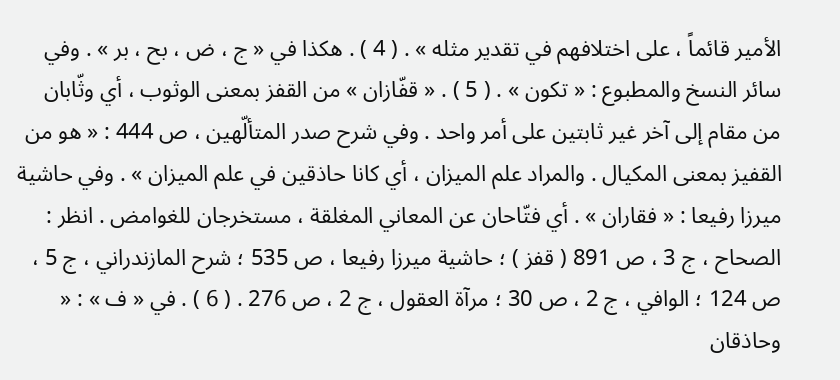الأمير قائماً ، على اختلافهم في تقدير مثله » . ( 4 ) . هكذا في « ج ، ض ، بح ، بر » . وفي سائر النسخ والمطبوع : « تكون » . ( 5 ) . « قفّازان » من القفز بمعنى الوثوب ، أي وثّابان من مقام إلى آخر غير ثابتين على أمر واحد . وفي شرح صدر المتألّهين ، ص 444 : « هو من القفيز بمعنى المكيال . والمراد علم الميزان ، أي كانا حاذقين في علم الميزان » . وفي حاشية ميرزا رفيعا : « فقاران » . أي فتّاحان عن المعاني المغلقة ، مستخرجان للغوامض . انظر : الصحاح ، ج 3 ، ص 891 ( قفز ) ؛ حاشية ميرزا رفيعا ، ص 535 ؛ شرح المازندراني ، ج 5 ، ص 124 ؛ الوافي ، ج 2 ، ص 30 ؛ مرآة العقول ، ج 2 ، ص 276 . ( 6 ) . في « ف » : « وحاذقان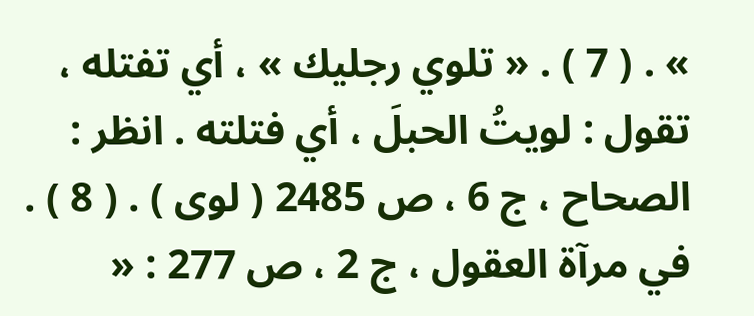» . ( 7 ) . « تلوي رجليك » ، أي تفتله ، تقول : لويتُ الحبلَ ، أي فتلته . انظر : الصحاح ، ج 6 ، ص 2485 ( لوى ) . ( 8 ) . في مرآة العقول ، ج 2 ، ص 277 : «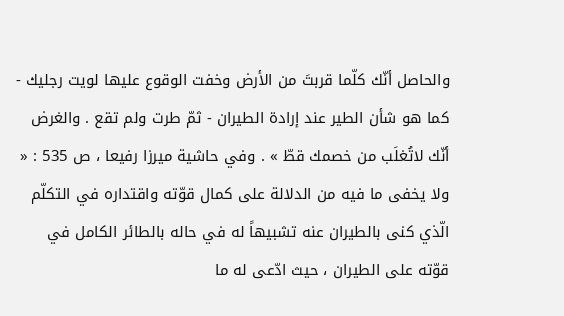والحاصل أنّك كلّما قربتَ من الأرض وخفت الوقوع عليها لويت رجليك - كما هو شأن الطير عند إرادة الطيران - ثمّ طرت ولم تقع . والغرض أنّك لاتُغلَب من خصمك قطّ » . وفي حاشية ميرزا رفيعا ، ص 535 : « ولا يخفى ما فيه من الدلالة على كمال قوّته واقتداره في التكلّم الّذي كنى بالطيران عنه تشبيهاً له في حاله بالطائر الكامل في قوّته على الطيران ، حيث ادّعى له ما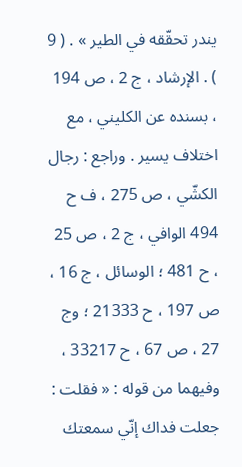يندر تحقّقه في الطير » . ( 9 ) . الإرشاد ، ج 2 ، ص 194 ، بسنده عن الكليني ، مع اختلاف يسير . وراجع : رجال الكشّي ، ص 275 ، ف ح 494 الوافي ، ج 2 ، ص 25 ، ح 481 ؛ الوسائل ، ج 16 ، ص 197 ، ح 21333 ؛ وج 27 ، ص 67 ، ح 33217 ، وفيهما من قوله : « فقلت : جعلت فداك إنّي سمعتك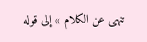تنهى عن الكلام » إلى قوله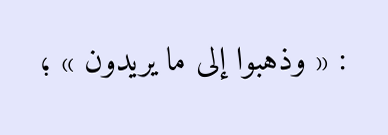: « وذهبوا إلى ما يريدون » ؛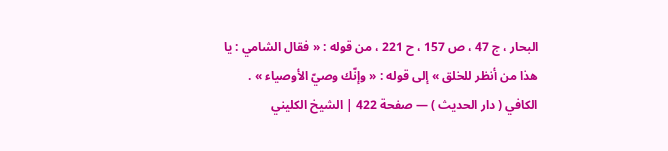البحار ، ج 47 ، ص 157 ، ح 221 ، من قوله : « فقال الشامي : يا هذا من أنظر للخلق » إلى قوله : « وإنّك وصيّ الأوصياء » .
الكافي ( دار الحديث ) — صفحة 422 | الشيخ الكليني